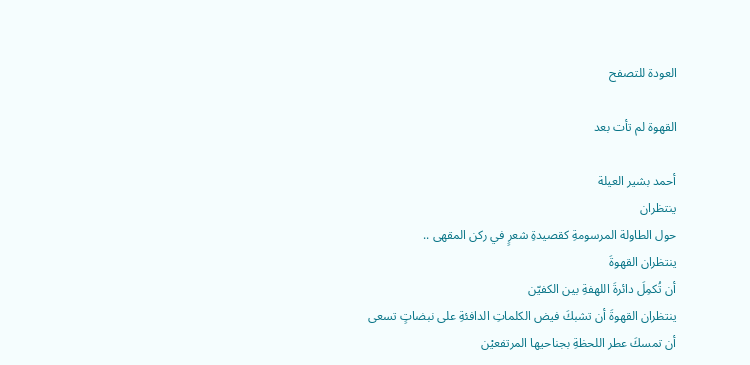العودة للتصفح

القهوة لم تأت بعد

أحمد بشير العيلة
ينتظران
حول الطاولة المرسومةِ كقصيدةِ شعرٍ في ركن المقهى ..
ينتظران القهوةَ
أن تُكمِلَ دائرةَ اللهفةِ بين الكفيّن
ينتظران القهوةَ أن تشبكَ فيض الكلماتِ الدافئةِ على نبضاتٍ تسعى
أن تمسكَ عطر اللحظةِ بجناحيها المرتفعيْن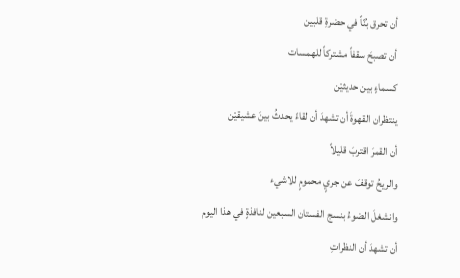أن تحرق بُنّاً في حضرةِ قلبين
أن تصبحَ سقفاً مشتركاً للهمسات
كسماءٍ بين حديثيْن
ينتظران القهوةَ أن تشهدَ أن لقاءً يحدثُ بينَ عشيقيْن
أن القمرَ اقتربَ قليلاً
والريحُ توقفَ عن جريٍ محمومٍ للاشيء
وانشغلَ الضوءُ بنسج الفستان السبعين لنافذةٍ في هذا اليوم
أن تشهدَ أن النظراتِ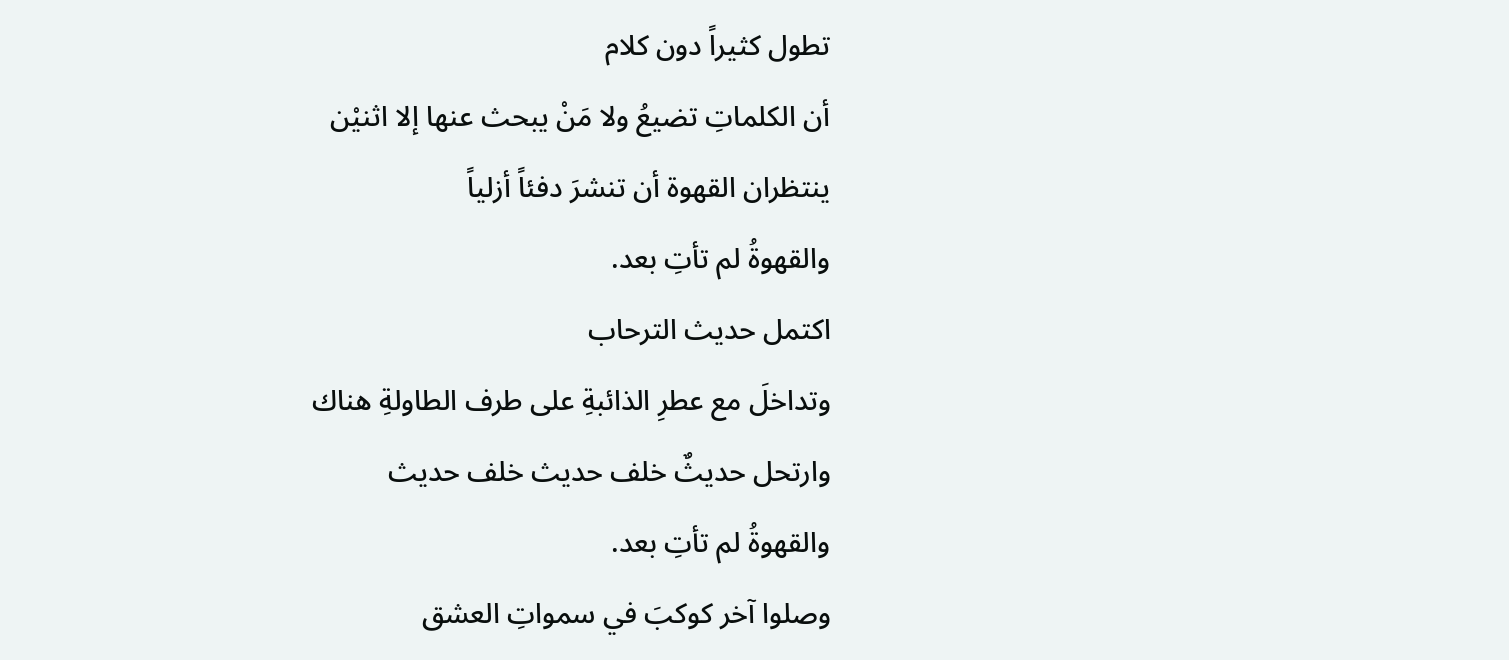تطول كثيراً دون كلام
أن الكلماتِ تضيعُ ولا مَنْ يبحث عنها إلا اثنيْن
ينتظران القهوة أن تنشرَ دفئاً أزلياً
والقهوةُ لم تأتِ بعد.
اكتمل حديث الترحاب
وتداخلَ مع عطرِ الذائبةِ على طرف الطاولةِ هناك
وارتحل حديثٌ خلف حديث خلف حديث
والقهوةُ لم تأتِ بعد.
وصلوا آخر كوكبَ في سمواتِ العشق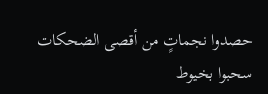حصدوا نجماتٍ من أقصى الضحكات
سحبوا بخيوط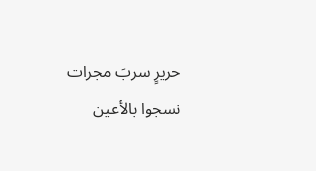حريرٍ سربَ مجرات
نسجوا بالأعين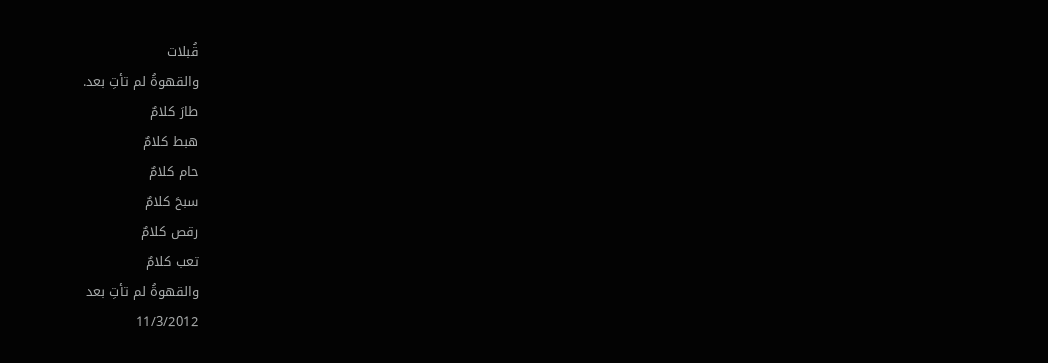قُبلات
والقهوةُ لم تأتِ بعد.
طارَ كلامٌ
هبط كلامٌ
حام كلامٌ
سبحَ كلامٌ
رقص كلامٌ
تعب كلامٌ
والقهوةُ لم تأتِ بعد
11/3/2012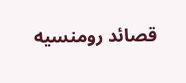قصائد رومنسيه